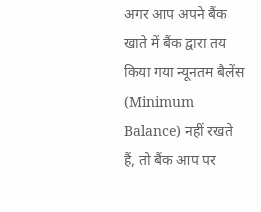अगर आप अपने बैंक खाते में बैंक द्वारा तय किया गया न्यूनतम बैलेंस (Minimum Balance) नहीं रखते हैं, तो बैंक आप पर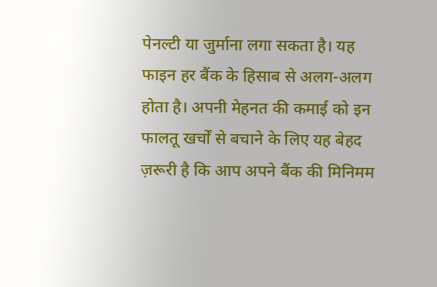पेनल्टी या जुर्माना लगा सकता है। यह फाइन हर बैंक के हिसाब से अलग-अलग होता है। अपनी मेहनत की कमाई को इन फालतू खर्चों से बचाने के लिए यह बेहद ज़रूरी है कि आप अपने बैंक की मिनिमम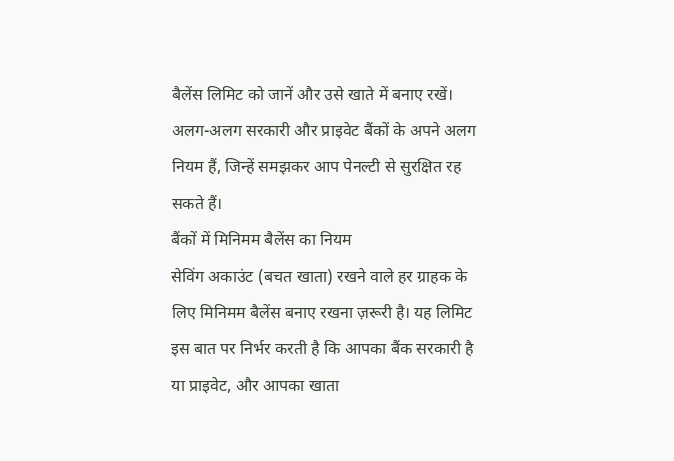बैलेंस लिमिट को जानें और उसे खाते में बनाए रखें। अलग-अलग सरकारी और प्राइवेट बैंकों के अपने अलग नियम हैं, जिन्हें समझकर आप पेनल्टी से सुरक्षित रह सकते हैं।
बैंकों में मिनिमम बैलेंस का नियम
सेविंग अकाउंट (बचत खाता) रखने वाले हर ग्राहक के लिए मिनिमम बैलेंस बनाए रखना ज़रूरी है। यह लिमिट इस बात पर निर्भर करती है कि आपका बैंक सरकारी है या प्राइवेट, और आपका खाता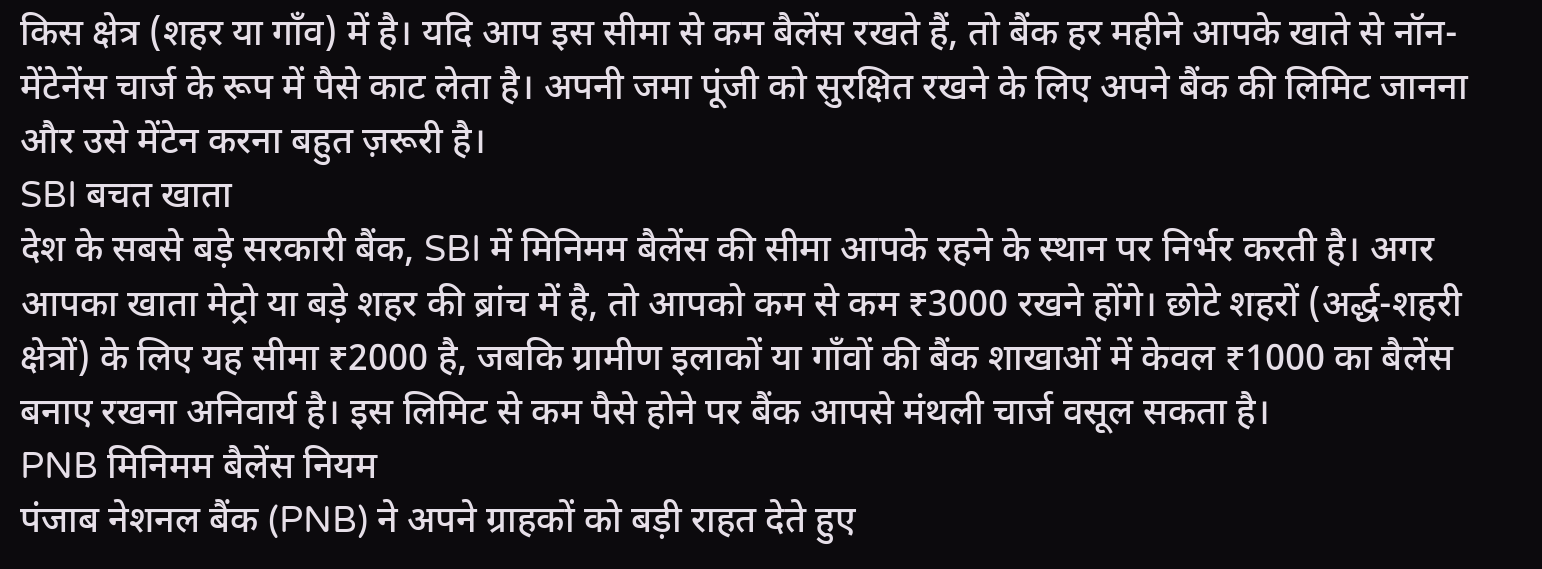किस क्षेत्र (शहर या गाँव) में है। यदि आप इस सीमा से कम बैलेंस रखते हैं, तो बैंक हर महीने आपके खाते से नॉन-मेंटेनेंस चार्ज के रूप में पैसे काट लेता है। अपनी जमा पूंजी को सुरक्षित रखने के लिए अपने बैंक की लिमिट जानना और उसे मेंटेन करना बहुत ज़रूरी है।
SBI बचत खाता
देश के सबसे बड़े सरकारी बैंक, SBI में मिनिमम बैलेंस की सीमा आपके रहने के स्थान पर निर्भर करती है। अगर आपका खाता मेट्रो या बड़े शहर की ब्रांच में है, तो आपको कम से कम ₹3000 रखने होंगे। छोटे शहरों (अर्द्ध-शहरी क्षेत्रों) के लिए यह सीमा ₹2000 है, जबकि ग्रामीण इलाकों या गाँवों की बैंक शाखाओं में केवल ₹1000 का बैलेंस बनाए रखना अनिवार्य है। इस लिमिट से कम पैसे होने पर बैंक आपसे मंथली चार्ज वसूल सकता है।
PNB मिनिमम बैलेंस नियम
पंजाब नेशनल बैंक (PNB) ने अपने ग्राहकों को बड़ी राहत देते हुए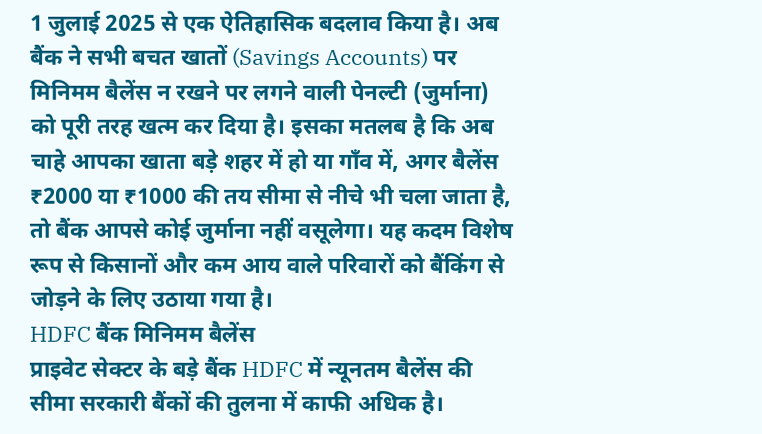1 जुलाई 2025 से एक ऐतिहासिक बदलाव किया है। अब बैंक ने सभी बचत खातों (Savings Accounts) पर मिनिमम बैलेंस न रखने पर लगने वाली पेनल्टी (जुर्माना) को पूरी तरह खत्म कर दिया है। इसका मतलब है कि अब चाहे आपका खाता बड़े शहर में हो या गाँव में, अगर बैलेंस ₹2000 या ₹1000 की तय सीमा से नीचे भी चला जाता है, तो बैंक आपसे कोई जुर्माना नहीं वसूलेगा। यह कदम विशेष रूप से किसानों और कम आय वाले परिवारों को बैंकिंग से जोड़ने के लिए उठाया गया है।
HDFC बैंक मिनिमम बैलेंस
प्राइवेट सेक्टर के बड़े बैंक HDFC में न्यूनतम बैलेंस की सीमा सरकारी बैंकों की तुलना में काफी अधिक है।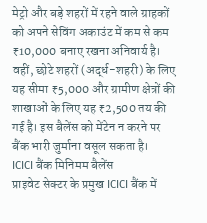मेट्रो और बड़े शहरों में रहने वाले ग्राहकों को अपने सेविंग अकाउंट में कम से कम ₹10,000 बनाए रखना अनिवार्य है। वहीं, छोटे शहरों (अर्द्ध-शहरी) के लिए यह सीमा ₹5,000 और ग्रामीण क्षेत्रों की शाखाओं के लिए यह ₹2,500 तय की गई है। इस बैलेंस को मेंटेन न करने पर बैंक भारी जुर्माना वसूल सकता है।
ICICI बैंक मिनिमम बैलेंस
प्राइवेट सेक्टर के प्रमुख ICICI बैंक में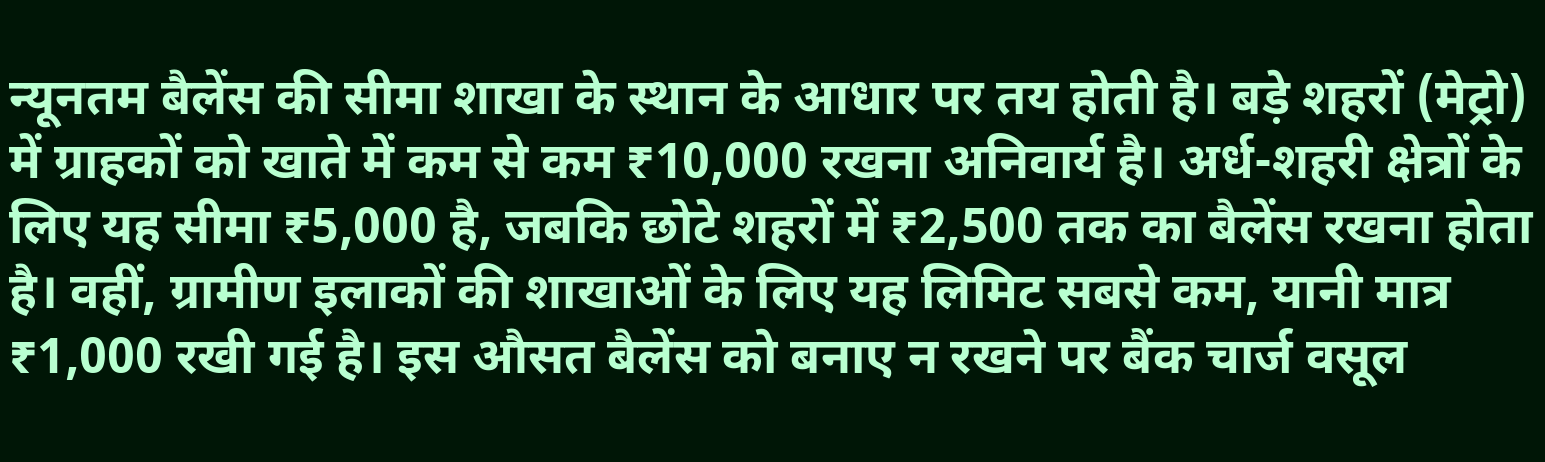न्यूनतम बैलेंस की सीमा शाखा के स्थान के आधार पर तय होती है। बड़े शहरों (मेट्रो) में ग्राहकों को खाते में कम से कम ₹10,000 रखना अनिवार्य है। अर्ध-शहरी क्षेत्रों के लिए यह सीमा ₹5,000 है, जबकि छोटे शहरों में ₹2,500 तक का बैलेंस रखना होता है। वहीं, ग्रामीण इलाकों की शाखाओं के लिए यह लिमिट सबसे कम, यानी मात्र ₹1,000 रखी गई है। इस औसत बैलेंस को बनाए न रखने पर बैंक चार्ज वसूल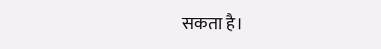सकता है।